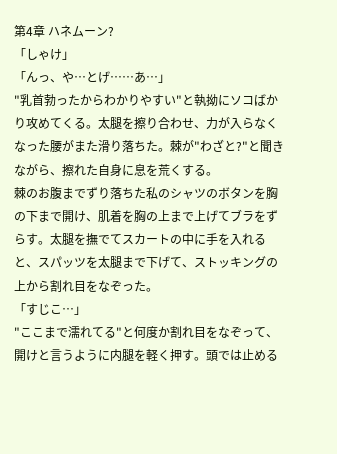第4章 ハネムーン?
「しゃけ」
「んっ、や…とげ……あ…」
"乳首勃ったからわかりやすい"と執拗にソコばかり攻めてくる。太腿を擦り合わせ、力が入らなくなった腰がまた滑り落ちた。棘が"わざと?"と聞きながら、擦れた自身に息を荒くする。
棘のお腹までずり落ちた私のシャツのボタンを胸の下まで開け、肌着を胸の上まで上げてブラをずらす。太腿を撫でてスカートの中に手を入れると、スパッツを太腿まで下げて、ストッキングの上から割れ目をなぞった。
「すじこ…」
"ここまで濡れてる"と何度か割れ目をなぞって、開けと言うように内腿を軽く押す。頭では止める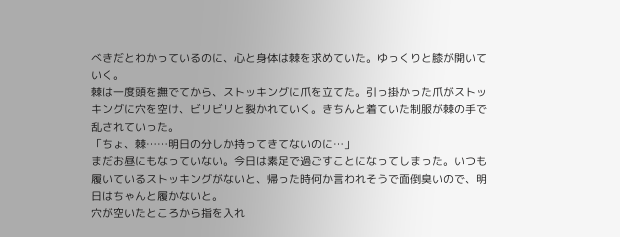べきだとわかっているのに、心と身体は棘を求めていた。ゆっくりと膝が開いていく。
棘は一度頭を撫でてから、ストッキングに爪を立てた。引っ掛かった爪がストッキングに穴を空け、ビリビリと裂かれていく。きちんと着ていた制服が棘の手で乱されていった。
「ちょ、棘……明日の分しか持ってきてないのに…」
まだお昼にもなっていない。今日は素足で過ごすことになってしまった。いつも履いているストッキングがないと、帰った時何か言われそうで面倒臭いので、明日はちゃんと履かないと。
穴が空いたところから指を入れ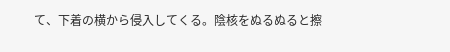て、下着の横から侵入してくる。陰核をぬるぬると擦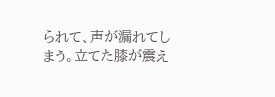られて、声が漏れてしまう。立てた膝が震え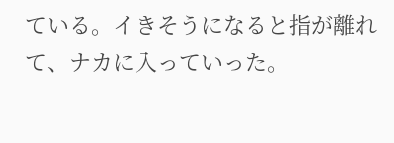ている。イきそうになると指が離れて、ナカに入っていった。